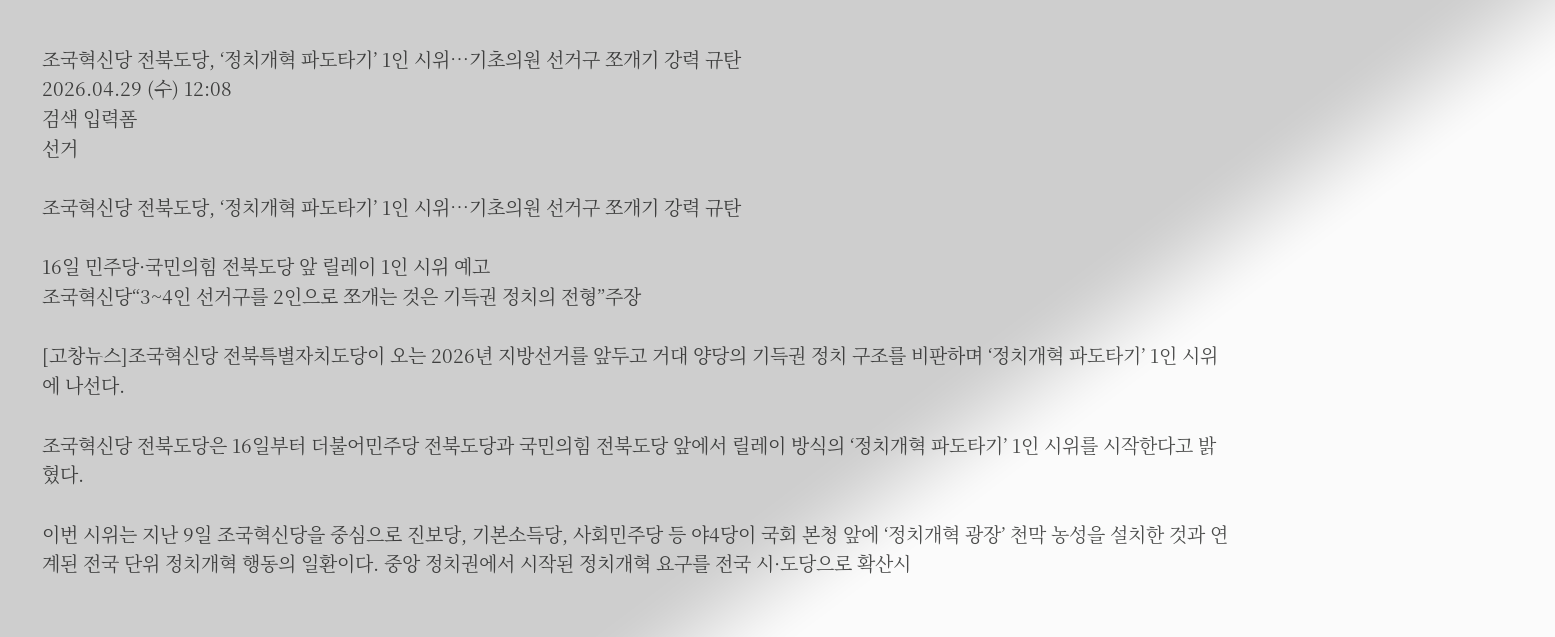조국혁신당 전북도당, ‘정치개혁 파도타기’ 1인 시위…기초의원 선거구 쪼개기 강력 규탄
2026.04.29 (수) 12:08
검색 입력폼
선거

조국혁신당 전북도당, ‘정치개혁 파도타기’ 1인 시위…기초의원 선거구 쪼개기 강력 규탄

16일 민주당·국민의힘 전북도당 앞 릴레이 1인 시위 예고
조국혁신당“3~4인 선거구를 2인으로 쪼개는 것은 기득권 정치의 전형”주장

[고창뉴스]조국혁신당 전북특별자치도당이 오는 2026년 지방선거를 앞두고 거대 양당의 기득권 정치 구조를 비판하며 ‘정치개혁 파도타기’ 1인 시위에 나선다.

조국혁신당 전북도당은 16일부터 더불어민주당 전북도당과 국민의힘 전북도당 앞에서 릴레이 방식의 ‘정치개혁 파도타기’ 1인 시위를 시작한다고 밝혔다.

이번 시위는 지난 9일 조국혁신당을 중심으로 진보당, 기본소득당, 사회민주당 등 야4당이 국회 본청 앞에 ‘정치개혁 광장’ 천막 농성을 설치한 것과 연계된 전국 단위 정치개혁 행동의 일환이다. 중앙 정치권에서 시작된 정치개혁 요구를 전국 시·도당으로 확산시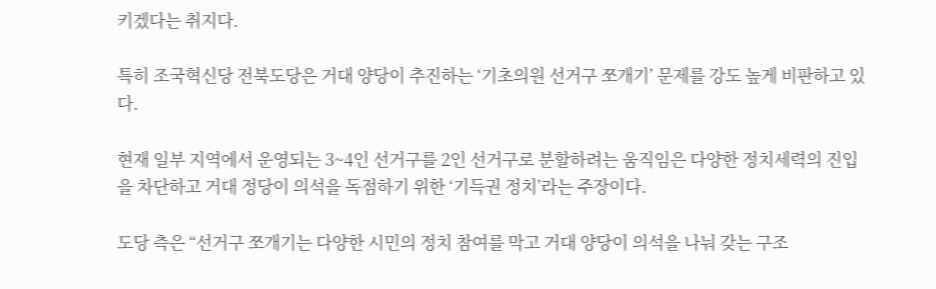키겠다는 취지다.

특히 조국혁신당 전북도당은 거대 양당이 추진하는 ‘기초의원 선거구 쪼개기’ 문제를 강도 높게 비판하고 있다.

현재 일부 지역에서 운영되는 3~4인 선거구를 2인 선거구로 분할하려는 움직임은 다양한 정치세력의 진입을 차단하고 거대 정당이 의석을 독점하기 위한 ‘기득권 정치’라는 주장이다.

도당 측은 “선거구 쪼개기는 다양한 시민의 정치 참여를 막고 거대 양당이 의석을 나눠 갖는 구조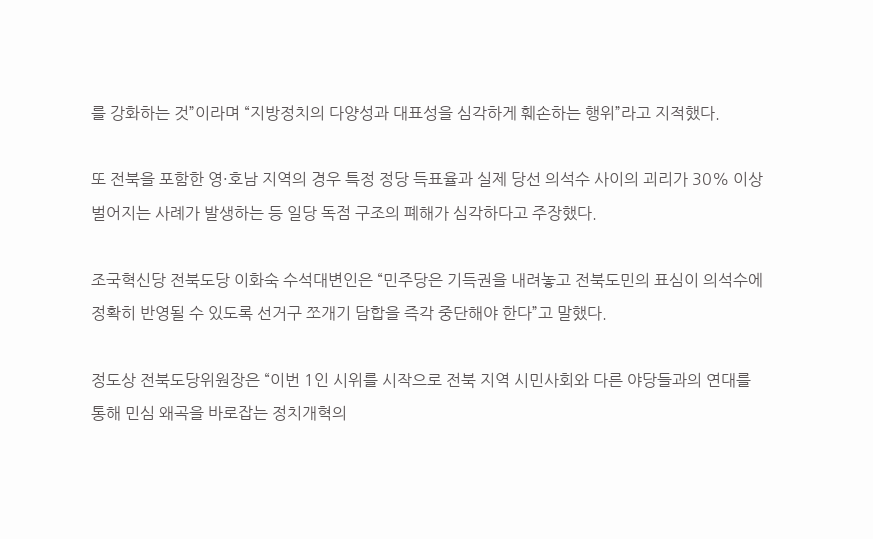를 강화하는 것”이라며 “지방정치의 다양성과 대표성을 심각하게 훼손하는 행위”라고 지적했다.

또 전북을 포함한 영·호남 지역의 경우 특정 정당 득표율과 실제 당선 의석수 사이의 괴리가 30% 이상 벌어지는 사례가 발생하는 등 일당 독점 구조의 폐해가 심각하다고 주장했다.

조국혁신당 전북도당 이화숙 수석대변인은 “민주당은 기득권을 내려놓고 전북도민의 표심이 의석수에 정확히 반영될 수 있도록 선거구 쪼개기 담합을 즉각 중단해야 한다”고 말했다.

정도상 전북도당위원장은 “이번 1인 시위를 시작으로 전북 지역 시민사회와 다른 야당들과의 연대를 통해 민심 왜곡을 바로잡는 정치개혁의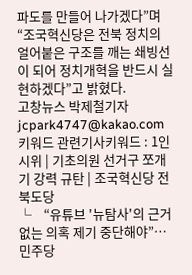파도를 만들어 나가겠다”며 “조국혁신당은 전북 정치의 얼어붙은 구조를 깨는 쇄빙선이 되어 정치개혁을 반드시 실현하겠다”고 밝혔다.
고창뉴스 박제철기자 jcpark4747@kakao.com
키워드 관련기사키워드 : 1인 시위 | 기초의원 선거구 쪼개기 강력 규탄 | 조국혁신당 전북도당
└    “유튜브 '뉴탐사'의 근거 없는 의혹 제기 중단해야”…민주당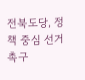전북도당, 정책 중심 선거 촉구